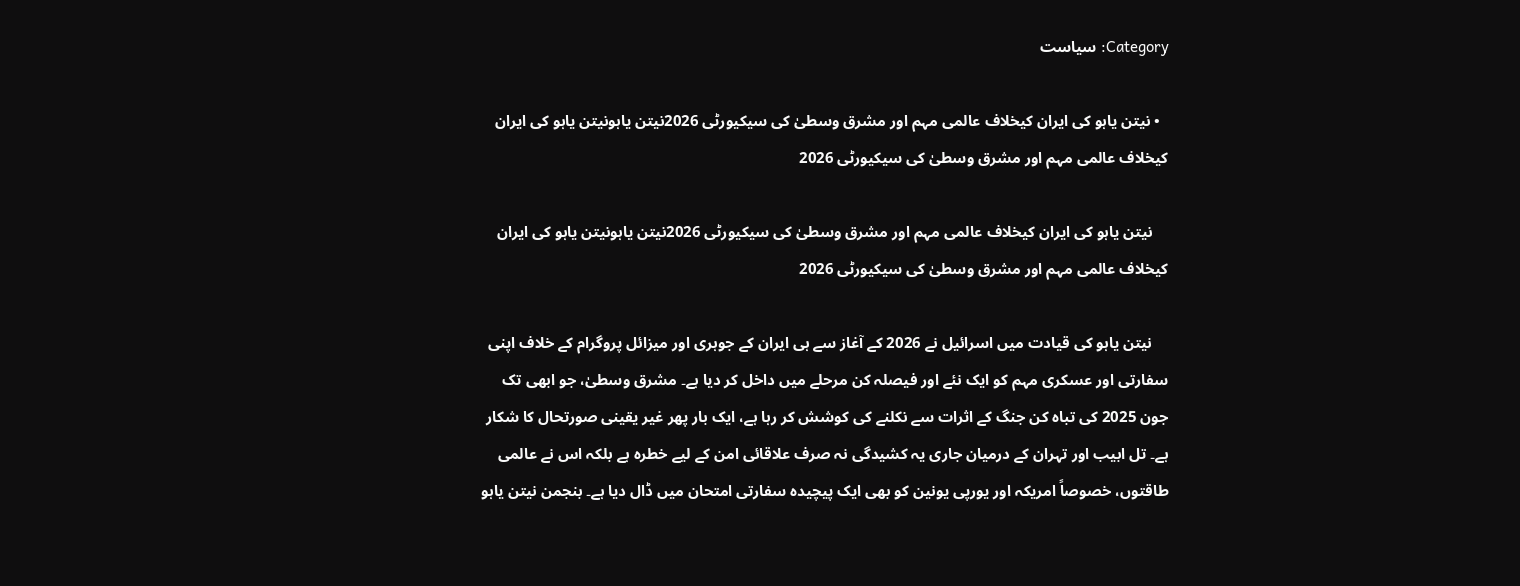Category: سیاست

  • نیتن یاہو کی ایران کیخلاف عالمی مہم اور مشرق وسطیٰ کی سیکیورٹی 2026نیتن یاہونیتن یاہو کی ایران کیخلاف عالمی مہم اور مشرق وسطیٰ کی سیکیورٹی 2026

    نیتن یاہو کی ایران کیخلاف عالمی مہم اور مشرق وسطیٰ کی سیکیورٹی 2026نیتن یاہونیتن یاہو کی ایران کیخلاف عالمی مہم اور مشرق وسطیٰ کی سیکیورٹی 2026

    نیتن یاہو کی قیادت میں اسرائیل نے 2026 کے آغاز سے ہی ایران کے جوہری اور میزائل پروگرام کے خلاف اپنی سفارتی اور عسکری مہم کو ایک نئے اور فیصلہ کن مرحلے میں داخل کر دیا ہے۔ مشرق وسطیٰ، جو ابھی تک جون 2025 کی تباہ کن جنگ کے اثرات سے نکلنے کی کوشش کر رہا ہے، ایک بار پھر غیر یقینی صورتحال کا شکار ہے۔ تل ابیب اور تہران کے درمیان جاری یہ کشیدگی نہ صرف علاقائی امن کے لیے خطرہ ہے بلکہ اس نے عالمی طاقتوں، خصوصاً امریکہ اور یورپی یونین کو بھی ایک پیچیدہ سفارتی امتحان میں ڈال دیا ہے۔ بنجمن نیتن یاہو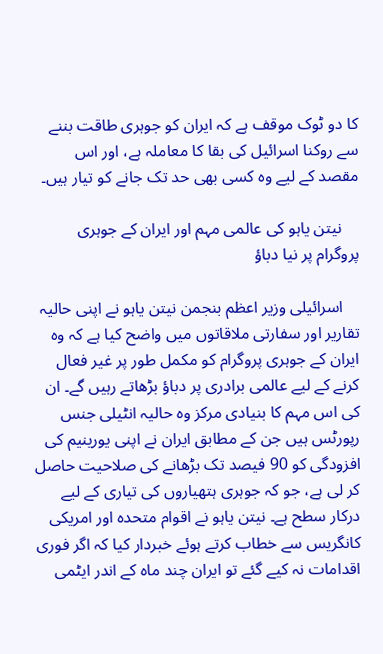کا دو ٹوک موقف ہے کہ ایران کو جوہری طاقت بننے سے روکنا اسرائیل کی بقا کا معاملہ ہے، اور اس مقصد کے لیے وہ کسی بھی حد تک جانے کو تیار ہیں۔

    نیتن یاہو کی عالمی مہم اور ایران کے جوہری پروگرام پر نیا دباؤ

    اسرائیلی وزیر اعظم بنجمن نیتن یاہو نے اپنی حالیہ تقاریر اور سفارتی ملاقاتوں میں واضح کیا ہے کہ وہ ایران کے جوہری پروگرام کو مکمل طور پر غیر فعال کرنے کے لیے عالمی برادری پر دباؤ بڑھاتے رہیں گے۔ ان کی اس مہم کا بنیادی مرکز وہ حالیہ انٹیلی جنس رپورٹس ہیں جن کے مطابق ایران نے اپنی یورینیم کی افزودگی کو 90 فیصد تک بڑھانے کی صلاحیت حاصل کر لی ہے، جو کہ جوہری ہتھیاروں کی تیاری کے لیے درکار سطح ہے۔ نیتن یاہو نے اقوام متحدہ اور امریکی کانگریس سے خطاب کرتے ہوئے خبردار کیا کہ اگر فوری اقدامات نہ کیے گئے تو ایران چند ماہ کے اندر ایٹمی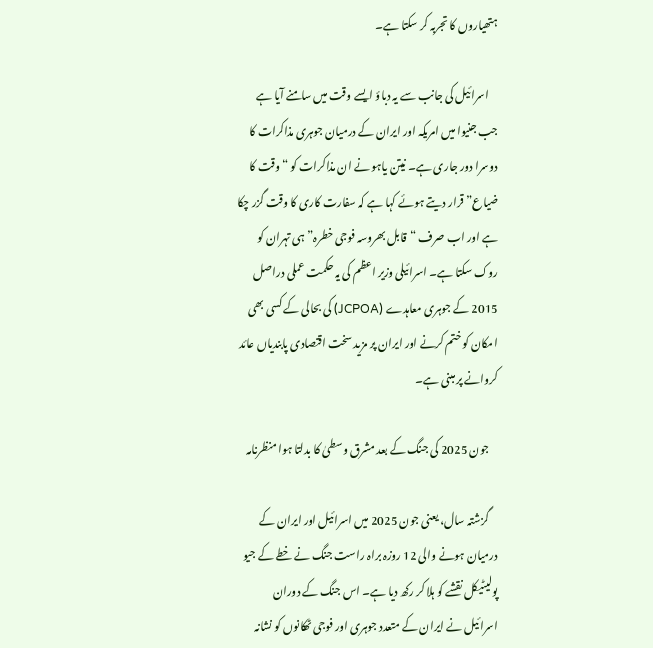ہتھیاروں کا تجربہ کر سکتا ہے۔

    اسرائیل کی جانب سے یہ دباؤ ایسے وقت میں سامنے آیا ہے جب جنیوا میں امریکہ اور ایران کے درمیان جوہری مذاکرات کا دوسرا دور جاری ہے۔ نیتن یاہو نے ان مذاکرات کو “وقت کا ضیاع” قرار دیتے ہوئے کہا ہے کہ سفارت کاری کا وقت گزر چکا ہے اور اب صرف “قابل بھروسہ فوجی خطرہ” ہی تہران کو روک سکتا ہے۔ اسرائیلی وزیر اعظم کی یہ حکمت عملی دراصل 2015 کے جوہری معاہدے (JCPOA) کی بحالی کے کسی بھی امکان کو ختم کرنے اور ایران پر مزید سخت اقتصادی پابندیاں عائد کروانے پر مبنی ہے۔

    جون 2025 کی جنگ کے بعد مشرق وسطیٰ کا بدلتا ہوا منظرنامہ

    گزشتہ سال، یعنی جون 2025 میں اسرائیل اور ایران کے درمیان ہونے والی 12 روزہ براہ راست جنگ نے خطے کے جیو پولیٹیکل نقشے کو ہلا کر رکھ دیا ہے۔ اس جنگ کے دوران اسرائیل نے ایران کے متعدد جوہری اور فوجی ٹھکانوں کو نشانہ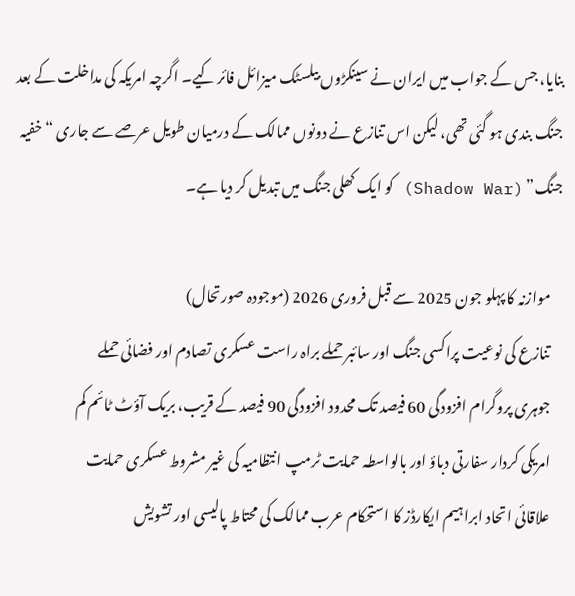بنایا، جس کے جواب میں ایران نے سینکڑوں بیلسٹک میزائل فائر کیے۔ اگرچہ امریکہ کی مداخلت کے بعد جنگ بندی ہو گئی تھی، لیکن اس تنازع نے دونوں ممالک کے درمیان طویل عرصے سے جاری “خفیہ جنگ” (Shadow War) کو ایک کھلی جنگ میں تبدیل کر دیا ہے۔

    موازنہ کا پہلو جون 2025 سے قبل فروری 2026 (موجودہ صورتحال)
    تنازع کی نوعیت پراکسی جنگ اور سائبر حملے براہ راست عسکری تصادم اور فضائی حملے
    جوہری پروگرام افزودگی 60 فیصد تک محدود افزودگی 90 فیصد کے قریب، بریک آؤٹ ٹائم کم
    امریکی کردار سفارتی دباؤ اور بالواسطہ حمایت ٹرمپ انتظامیہ کی غیر مشروط عسکری حمایت
    علاقائی اتحاد ابراہیم ایکارڈز کا استحکام عرب ممالک کی محتاط پالیسی اور تشویش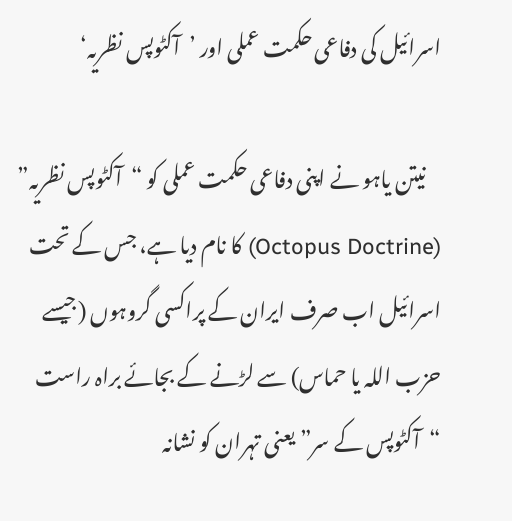اسرائیل کی دفاعی حکمت عملی اور ’آکٹوپس نظریہ‘

    نیتن یاہو نے اپنی دفاعی حکمت عملی کو “آکٹوپس نظریہ” (Octopus Doctrine) کا نام دیا ہے، جس کے تحت اسرائیل اب صرف ایران کے پراکسی گروہوں (جیسے حزب اللہ یا حماس) سے لڑنے کے بجائے براہ راست “آکٹوپس کے سر” یعنی تہران کو نشانہ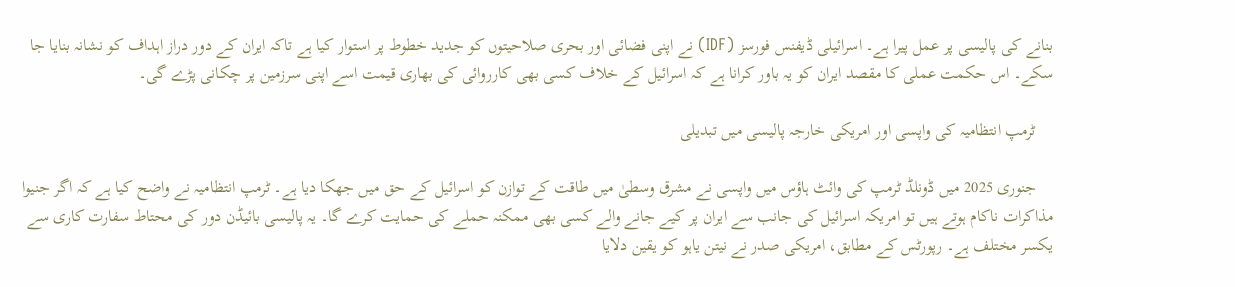بنانے کی پالیسی پر عمل پیرا ہے۔ اسرائیلی ڈیفنس فورسز (IDF) نے اپنی فضائی اور بحری صلاحیتوں کو جدید خطوط پر استوار کیا ہے تاکہ ایران کے دور دراز اہداف کو نشانہ بنایا جا سکے۔ اس حکمت عملی کا مقصد ایران کو یہ باور کرانا ہے کہ اسرائیل کے خلاف کسی بھی کارروائی کی بھاری قیمت اسے اپنی سرزمین پر چکانی پڑے گی۔

    ٹرمپ انتظامیہ کی واپسی اور امریکی خارجہ پالیسی میں تبدیلی

    جنوری 2025 میں ڈونلڈ ٹرمپ کی وائٹ ہاؤس میں واپسی نے مشرق وسطیٰ میں طاقت کے توازن کو اسرائیل کے حق میں جھکا دیا ہے۔ ٹرمپ انتظامیہ نے واضح کیا ہے کہ اگر جنیوا مذاکرات ناکام ہوتے ہیں تو امریکہ اسرائیل کی جانب سے ایران پر کیے جانے والے کسی بھی ممکنہ حملے کی حمایت کرے گا۔ یہ پالیسی بائیڈن دور کی محتاط سفارت کاری سے یکسر مختلف ہے۔ رپورٹس کے مطابق، امریکی صدر نے نیتن یاہو کو یقین دلایا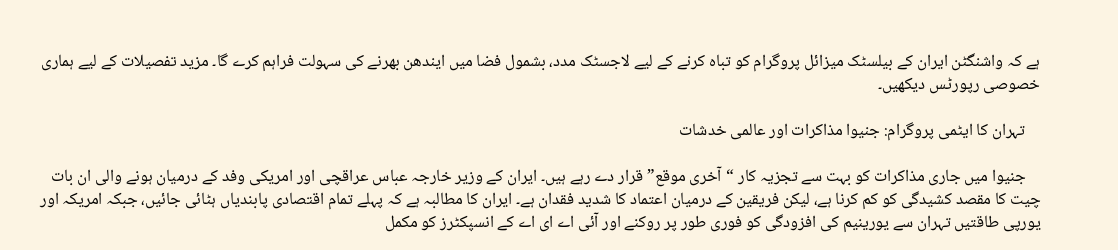ہے کہ واشنگٹن ایران کے بیلسٹک میزائل پروگرام کو تباہ کرنے کے لیے لاجسٹک مدد، بشمول فضا میں ایندھن بھرنے کی سہولت فراہم کرے گا۔ مزید تفصیلات کے لیے ہماری خصوصی رپورٹس دیکھیں۔

    تہران کا ایٹمی پروگرام: جنیوا مذاکرات اور عالمی خدشات

    جنیوا میں جاری مذاکرات کو بہت سے تجزیہ کار “آخری موقع” قرار دے رہے ہیں۔ ایران کے وزیر خارجہ عباس عراقچی اور امریکی وفد کے درمیان ہونے والی ان بات چیت کا مقصد کشیدگی کو کم کرنا ہے، لیکن فریقین کے درمیان اعتماد کا شدید فقدان ہے۔ ایران کا مطالبہ ہے کہ پہلے تمام اقتصادی پابندیاں ہٹائی جائیں، جبکہ امریکہ اور یورپی طاقتیں تہران سے یورینیم کی افزودگی کو فوری طور پر روکنے اور آئی اے ای اے کے انسپکٹرز کو مکمل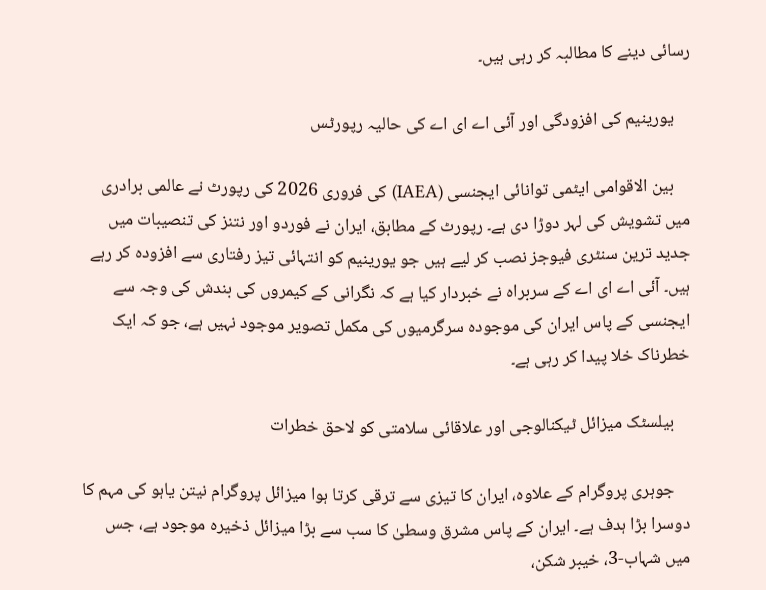رسائی دینے کا مطالبہ کر رہی ہیں۔

    یورینیم کی افزودگی اور آئی اے ای اے کی حالیہ رپورٹس

    بین الاقوامی ایٹمی توانائی ایجنسی (IAEA) کی فروری 2026 کی رپورٹ نے عالمی برادری میں تشویش کی لہر دوڑا دی ہے۔ رپورٹ کے مطابق، ایران نے فوردو اور نتنز کی تنصیبات میں جدید ترین سنٹری فیوجز نصب کر لیے ہیں جو یورینیم کو انتہائی تیز رفتاری سے افزودہ کر رہے ہیں۔ آئی اے ای اے کے سربراہ نے خبردار کیا ہے کہ نگرانی کے کیمروں کی بندش کی وجہ سے ایجنسی کے پاس ایران کی موجودہ سرگرمیوں کی مکمل تصویر موجود نہیں ہے، جو کہ ایک خطرناک خلا پیدا کر رہی ہے۔

    بیلسٹک میزائل ٹیکنالوجی اور علاقائی سلامتی کو لاحق خطرات

    جوہری پروگرام کے علاوہ، ایران کا تیزی سے ترقی کرتا ہوا میزائل پروگرام نیتن یاہو کی مہم کا دوسرا بڑا ہدف ہے۔ ایران کے پاس مشرق وسطیٰ کا سب سے بڑا میزائل ذخیرہ موجود ہے، جس میں شہاب-3، خیبر شکن،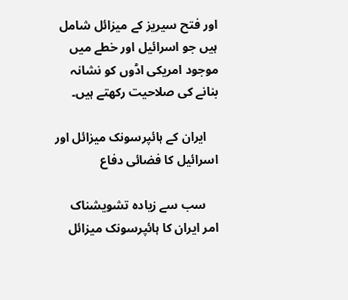اور فتح سیریز کے میزائل شامل ہیں جو اسرائیل اور خطے میں موجود امریکی اڈوں کو نشانہ بنانے کی صلاحیت رکھتے ہیں۔

    ایران کے ہائپرسونک میزائل اور اسرائیل کا فضائی دفاع

    سب سے زیادہ تشویشناک امر ایران کا ہائپرسونک میزائل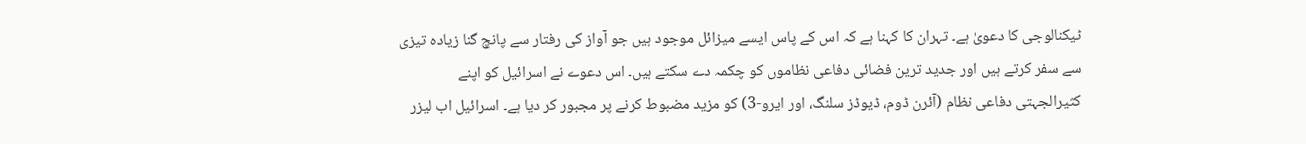ٹیکنالوجی کا دعویٰ ہے۔ تہران کا کہنا ہے کہ اس کے پاس ایسے میزائل موجود ہیں جو آواز کی رفتار سے پانچ گنا زیادہ تیزی سے سفر کرتے ہیں اور جدید ترین فضائی دفاعی نظاموں کو چکمہ دے سکتے ہیں۔ اس دعوے نے اسرائیل کو اپنے کثیرالجہتی دفاعی نظام (آئرن ڈوم، ڈیوڈز سلنگ، اور ایرو-3) کو مزید مضبوط کرنے پر مجبور کر دیا ہے۔ اسرائیل اب لیزر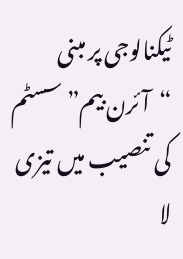ٹیکنالوجی پر مبنی “آئرن بیم” سسٹم کی تنصیب میں تیزی لا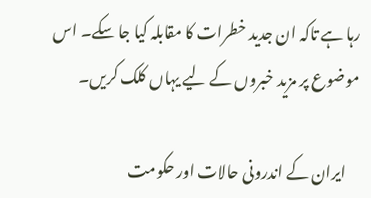رہا ہے تاکہ ان جدید خطرات کا مقابلہ کیا جا سکے۔ اس موضوع پر مزید خبروں کے لیے یہاں کلک کریں۔

    ایران کے اندرونی حالات اور حکومت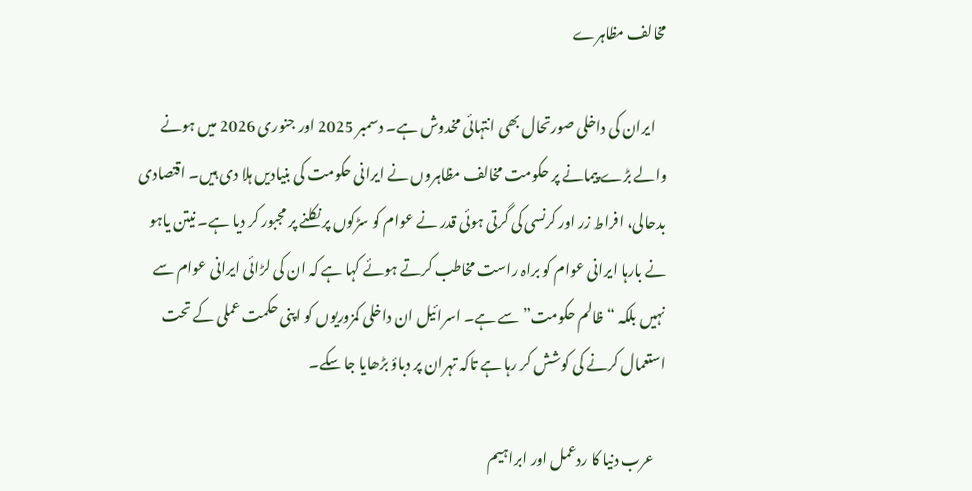مخالف مظاہرے

    ایران کی داخلی صورتحال بھی انتہائی مخدوش ہے۔ دسمبر 2025 اور جنوری 2026 میں ہونے والے بڑے پیمانے پر حکومت مخالف مظاہروں نے ایرانی حکومت کی بنیادیں ہلا دی ہیں۔ اقتصادی بدحالی، افراط زر اور کرنسی کی گرتی ہوئی قدر نے عوام کو سڑکوں پر نکلنے پر مجبور کر دیا ہے۔ نیتن یاہو نے بارہا ایرانی عوام کو براہ راست مخاطب کرتے ہوئے کہا ہے کہ ان کی لڑائی ایرانی عوام سے نہیں بلکہ “ظالم حکومت” سے ہے۔ اسرائیل ان داخلی کمزوریوں کو اپنی حکمت عملی کے تحت استعمال کرنے کی کوشش کر رہا ہے تاکہ تہران پر دباؤ بڑھایا جا سکے۔

    عرب دنیا کا ردعمل اور ابراہیم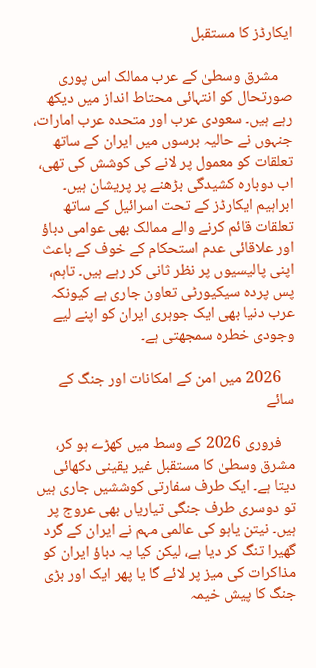ایکارڈز کا مستقبل

    مشرق وسطیٰ کے عرب ممالک اس پوری صورتحال کو انتہائی محتاط انداز میں دیکھ رہے ہیں۔ سعودی عرب اور متحدہ عرب امارات، جنہوں نے حالیہ برسوں میں ایران کے ساتھ تعلقات کو معمول پر لانے کی کوشش کی تھی، اب دوبارہ کشیدگی بڑھنے پر پریشان ہیں۔ ابراہیم ایکارڈز کے تحت اسرائیل کے ساتھ تعلقات قائم کرنے والے ممالک بھی عوامی دباؤ اور علاقائی عدم استحکام کے خوف کے باعث اپنی پالیسیوں پر نظر ثانی کر رہے ہیں۔ تاہم، پس پردہ سیکیورٹی تعاون جاری ہے کیونکہ عرب دنیا بھی ایک جوہری ایران کو اپنے لیے وجودی خطرہ سمجھتی ہے۔

    2026 میں امن کے امکانات اور جنگ کے سائے

    فروری 2026 کے وسط میں کھڑے ہو کر، مشرق وسطیٰ کا مستقبل غیر یقینی دکھائی دیتا ہے۔ ایک طرف سفارتی کوششیں جاری ہیں تو دوسری طرف جنگی تیاریاں بھی عروج پر ہیں۔ نیتن یاہو کی عالمی مہم نے ایران کے گرد گھیرا تنگ کر دیا ہے، لیکن کیا یہ دباؤ ایران کو مذاکرات کی میز پر لائے گا یا پھر ایک اور بڑی جنگ کا پیش خیمہ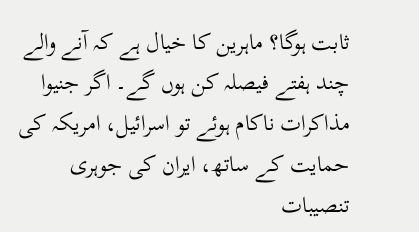ثابت ہوگا؟ ماہرین کا خیال ہے کہ آنے والے چند ہفتے فیصلہ کن ہوں گے۔ اگر جنیوا مذاکرات ناکام ہوئے تو اسرائیل، امریکہ کی حمایت کے ساتھ، ایران کی جوہری تنصیبات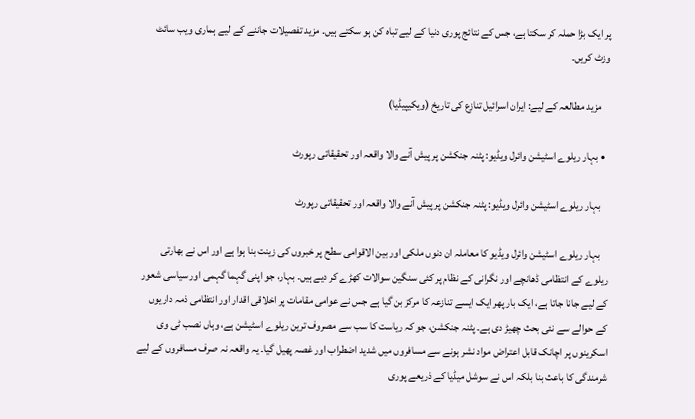پر ایک بڑا حملہ کر سکتا ہے، جس کے نتائج پوری دنیا کے لیے تباہ کن ہو سکتے ہیں۔ مزید تفصیلات جاننے کے لیے ہماری ویب سائٹ وزٹ کریں۔

    مزید مطالعہ کے لیے: ایران اسرائیل تنازع کی تاریخ (ویکیپیڈیا)

  • بہار ریلوے اسٹیشن وائرل ویڈیو: پٹنہ جنکشن پر پیش آنے والا واقعہ اور تحقیقاتی رپورٹ

    بہار ریلوے اسٹیشن وائرل ویڈیو: پٹنہ جنکشن پر پیش آنے والا واقعہ اور تحقیقاتی رپورٹ

    بہار ریلوے اسٹیشن وائرل ویڈیو کا معاملہ ان دنوں ملکی اور بین الاقوامی سطح پر خبروں کی زینت بنا ہوا ہے اور اس نے بھارتی ریلوے کے انتظامی ڈھانچے اور نگرانی کے نظام پر کئی سنگین سوالات کھڑے کر دیے ہیں۔ بہار، جو اپنی گہما گہمی اور سیاسی شعور کے لیے جانا جاتا ہے، ایک بار پھر ایک ایسے تنازعہ کا مرکز بن گیا ہے جس نے عوامی مقامات پر اخلاقی اقدار اور انتظامی ذمہ داریوں کے حوالے سے نئی بحث چھیڑ دی ہے۔ پٹنہ جنکشن، جو کہ ریاست کا سب سے مصروف ترین ریلوے اسٹیشن ہے، وہاں نصب ٹی وی اسکرینوں پر اچانک قابل اعتراض مواد نشر ہونے سے مسافروں میں شدید اضطراب اور غصہ پھیل گیا۔ یہ واقعہ نہ صرف مسافروں کے لیے شرمندگی کا باعث بنا بلکہ اس نے سوشل میڈیا کے ذریعے پوری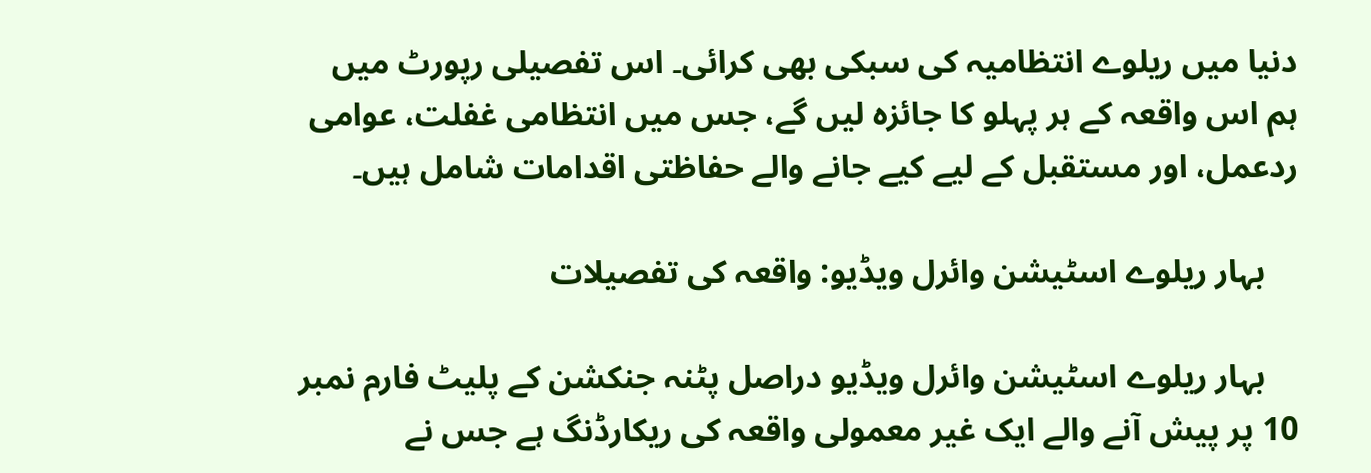دنیا میں ریلوے انتظامیہ کی سبکی بھی کرائی۔ اس تفصیلی رپورٹ میں ہم اس واقعہ کے ہر پہلو کا جائزہ لیں گے، جس میں انتظامی غفلت، عوامی ردعمل، اور مستقبل کے لیے کیے جانے والے حفاظتی اقدامات شامل ہیں۔

    بہار ریلوے اسٹیشن وائرل ویڈیو: واقعہ کی تفصیلات

    بہار ریلوے اسٹیشن وائرل ویڈیو دراصل پٹنہ جنکشن کے پلیٹ فارم نمبر 10 پر پیش آنے والے ایک غیر معمولی واقعہ کی ریکارڈنگ ہے جس نے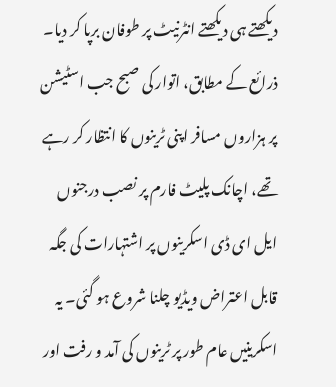دیکھتے ہی دیکھتے انٹرنیٹ پر طوفان برپا کر دیا۔ ذرائع کے مطابق، اتوار کی صبح جب اسٹیشن پر ہزاروں مسافر اپنی ٹرینوں کا انتظار کر رہے تھے، اچانک پلیٹ فارم پر نصب درجنوں ایل ای ڈی اسکرینوں پر اشتہارات کی جگہ قابل اعتراض ویڈیو چلنا شروع ہو گئی۔ یہ اسکرینیں عام طور پر ٹرینوں کی آمد و رفت اور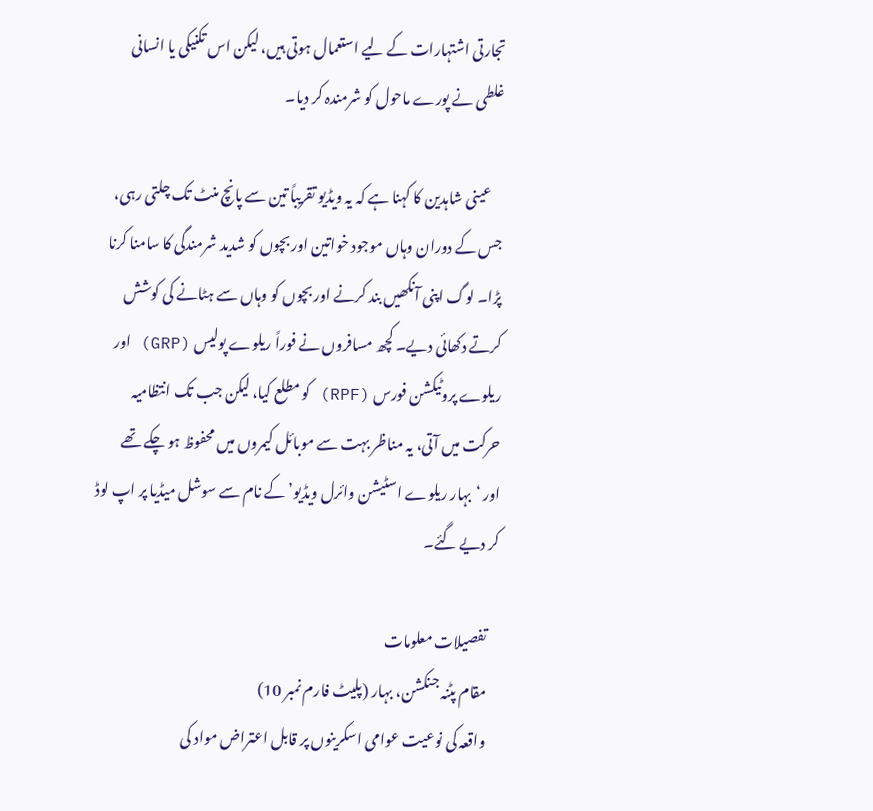تجارتی اشتہارات کے لیے استعمال ہوتی ہیں، لیکن اس تکنیکی یا انسانی غلطی نے پورے ماحول کو شرمندہ کر دیا۔

    عینی شاہدین کا کہنا ہے کہ یہ ویڈیو تقریباً تین سے پانچ منٹ تک چلتی رہی، جس کے دوران وہاں موجود خواتین اور بچوں کو شدید شرمندگی کا سامنا کرنا پڑا۔ لوگ اپنی آنکھیں بند کرنے اور بچوں کو وہاں سے ہٹانے کی کوشش کرتے دکھائی دیے۔ کچھ مسافروں نے فوراً ریلوے پولیس (GRP) اور ریلوے پروٹیکشن فورس (RPF) کو مطلع کیا، لیکن جب تک انتظامیہ حرکت میں آتی، یہ مناظر بہت سے موبائل کیمروں میں محفوظ ہو چکے تھے اور ‘بہار ریلوے اسٹیشن وائرل ویڈیو’ کے نام سے سوشل میڈیا پر اپ لوڈ کر دیے گئے۔

    تفصیلات معلومات
    مقام پٹنہ جنکشن، بہار (پلیٹ فارم نمبر 10)
    واقعہ کی نوعیت عوامی اسکرینوں پر قابل اعتراض مواد کی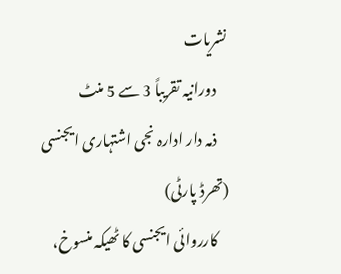نشریات
    دورانیہ تقریباً 3 سے 5 منٹ
    ذمہ دار ادارہ نجی اشتہاری ایجنسی (تھرڈ پارٹی)
    کارروائی ایجنسی کا ٹھیکہ منسوخ،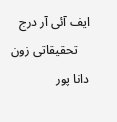ایف آئی آر درج
    تحقیقاتی زون دانا پور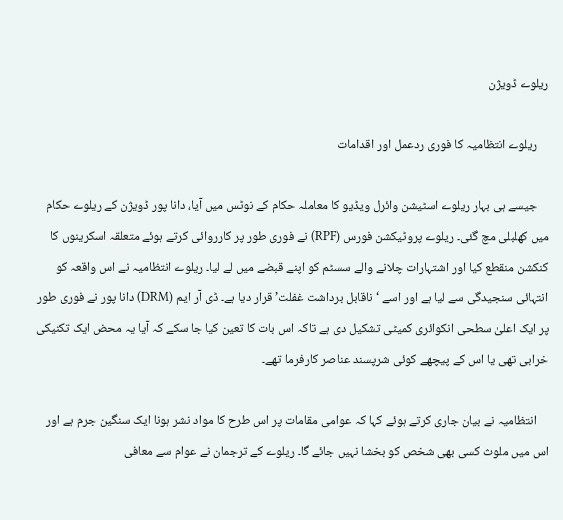ریلوے ڈویژن

    ریلوے انتظامیہ کا فوری ردعمل اور اقدامات

    جیسے ہی بہار ریلوے اسٹیشن وائرل ویڈیو کا معاملہ حکام کے نوٹس میں آیا، دانا پور ڈویژن کے ریلوے حکام میں کھلبلی مچ گئی۔ ریلوے پروٹیکشن فورس (RPF) نے فوری طور پر کارروائی کرتے ہوئے متعلقہ اسکرینوں کا کنکشن منقطع کیا اور اشتہارات چلانے والے سسٹم کو اپنے قبضے میں لے لیا۔ ریلوے انتظامیہ نے اس واقعہ کو انتہائی سنجیدگی سے لیا ہے اور اسے ‘ناقابل برداشت غفلت’ قرار دیا ہے۔ ڈی آر ایم (DRM) دانا پور نے فوری طور پر ایک اعلیٰ سطحی انکوائری کمیٹی تشکیل دی ہے تاکہ اس بات کا تعین کیا جا سکے کہ آیا یہ محض ایک تکنیکی خرابی تھی یا اس کے پیچھے کوئی شرپسند عناصر کارفرما تھے۔

    انتظامیہ نے بیان جاری کرتے ہوئے کہا کہ عوامی مقامات پر اس طرح کا مواد نشر ہونا ایک سنگین جرم ہے اور اس میں ملوث کسی بھی شخص کو بخشا نہیں جائے گا۔ ریلوے کے ترجمان نے عوام سے معافی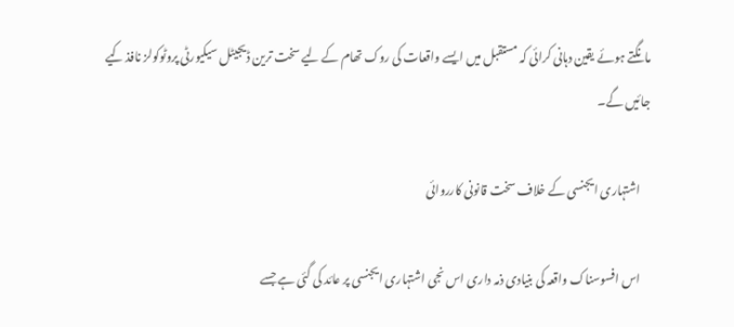مانگتے ہوئے یقین دہانی کرائی کہ مستقبل میں ایسے واقعات کی روک تھام کے لیے سخت ترین ڈیجیٹل سیکیورٹی پروٹوکولز نافذ کیے جائیں گے۔

    اشتہاری ایجنسی کے خلاف سخت قانونی کارروائی

    اس افسوسناک واقعہ کی بنیادی ذمہ داری اس نجی اشتہاری ایجنسی پر عائد کی گئی ہے جسے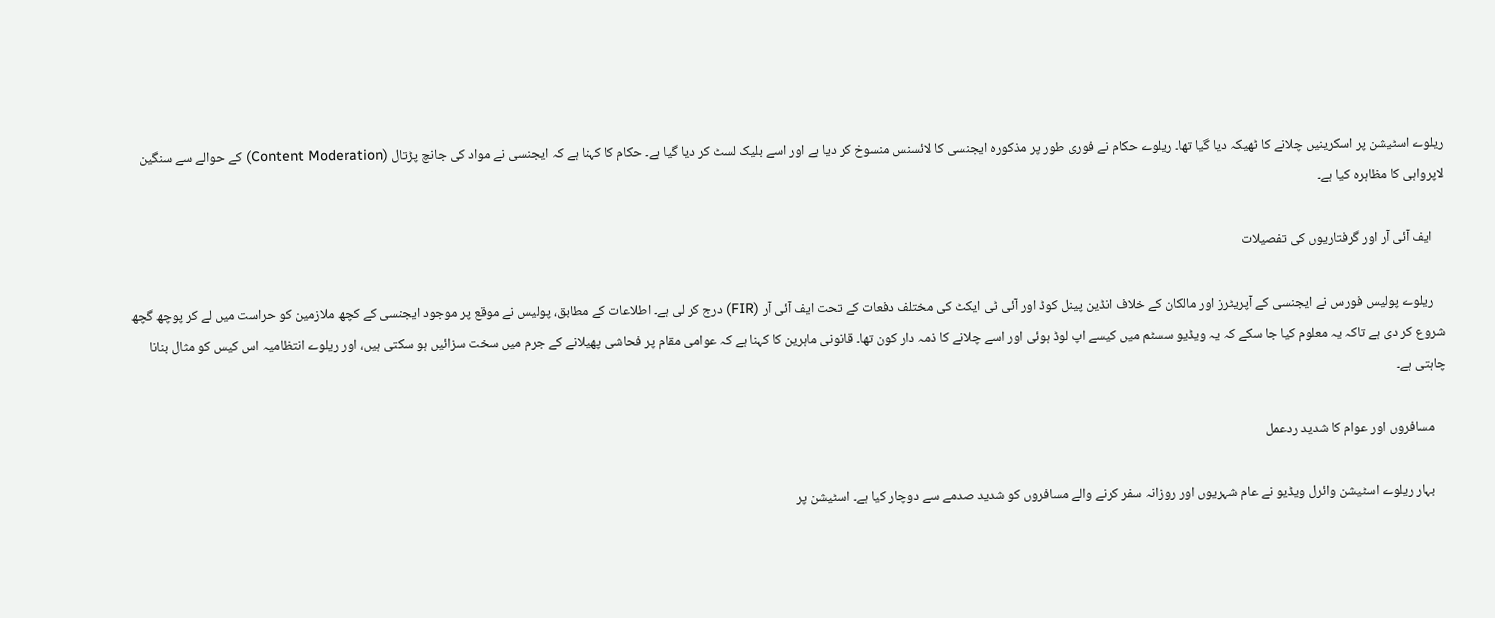ریلوے اسٹیشن پر اسکرینیں چلانے کا ٹھیکہ دیا گیا تھا۔ ریلوے حکام نے فوری طور پر مذکورہ ایجنسی کا لائسنس منسوخ کر دیا ہے اور اسے بلیک لسٹ کر دیا گیا ہے۔ حکام کا کہنا ہے کہ ایجنسی نے مواد کی جانچ پڑتال (Content Moderation) کے حوالے سے سنگین لاپرواہی کا مظاہرہ کیا ہے۔

    ایف آئی آر اور گرفتاریوں کی تفصیلات

    ریلوے پولیس فورس نے ایجنسی کے آپریٹرز اور مالکان کے خلاف انڈین پینل کوڈ اور آئی ٹی ایکٹ کی مختلف دفعات کے تحت ایف آئی آر (FIR) درج کر لی ہے۔ اطلاعات کے مطابق، پولیس نے موقع پر موجود ایجنسی کے کچھ ملازمین کو حراست میں لے کر پوچھ گچھ شروع کر دی ہے تاکہ یہ معلوم کیا جا سکے کہ یہ ویڈیو سسٹم میں کیسے اپ لوڈ ہوئی اور اسے چلانے کا ذمہ دار کون تھا۔ قانونی ماہرین کا کہنا ہے کہ عوامی مقام پر فحاشی پھیلانے کے جرم میں سخت سزائیں ہو سکتی ہیں، اور ریلوے انتظامیہ اس کیس کو مثال بنانا چاہتی ہے۔

    مسافروں اور عوام کا شدید ردعمل

    بہار ریلوے اسٹیشن وائرل ویڈیو نے عام شہریوں اور روزانہ سفر کرنے والے مسافروں کو شدید صدمے سے دوچار کیا ہے۔ اسٹیشن پر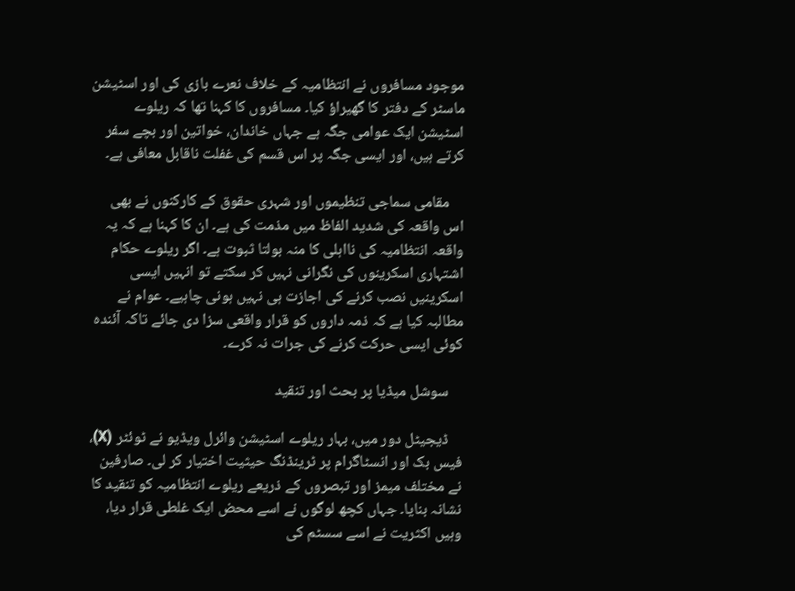موجود مسافروں نے انتظامیہ کے خلاف نعرے بازی کی اور اسٹیشن ماسٹر کے دفتر کا گھیراؤ کیا۔ مسافروں کا کہنا تھا کہ ریلوے اسٹیشن ایک عوامی جگہ ہے جہاں خاندان، خواتین اور بچے سفر کرتے ہیں، اور ایسی جگہ پر اس قسم کی غفلت ناقابل معافی ہے۔

    مقامی سماجی تنظیموں اور شہری حقوق کے کارکنوں نے بھی اس واقعہ کی شدید الفاظ میں مذمت کی ہے۔ ان کا کہنا ہے کہ یہ واقعہ انتظامیہ کی نااہلی کا منہ بولتا ثبوت ہے۔ اگر ریلوے حکام اشتہاری اسکرینوں کی نگرانی نہیں کر سکتے تو انہیں ایسی اسکرینیں نصب کرنے کی اجازت ہی نہیں ہونی چاہیے۔ عوام نے مطالبہ کیا ہے کہ ذمہ داروں کو قرار واقعی سزا دی جائے تاکہ آئندہ کوئی ایسی حرکت کرنے کی جرات نہ کرے۔

    سوشل میڈیا پر بحث اور تنقید

    ڈیجیٹل دور میں، بہار ریلوے اسٹیشن وائرل ویڈیو نے ٹوئٹر (X)، فیس بک اور انسٹاگرام پر ٹرینڈنگ حیثیت اختیار کر لی۔ صارفین نے مختلف میمز اور تبصروں کے ذریعے ریلوے انتظامیہ کو تنقید کا نشانہ بنایا۔ جہاں کچھ لوگوں نے اسے محض ایک غلطی قرار دیا، وہیں اکثریت نے اسے سسٹم کی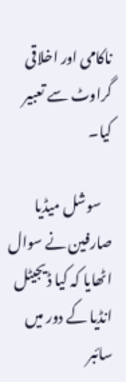ناکامی اور اخلاقی گراوٹ سے تعبیر کیا۔

    سوشل میڈیا صارفین نے سوال اٹھایا کہ کیا ڈیجیٹل انڈیا کے دور میں سائبر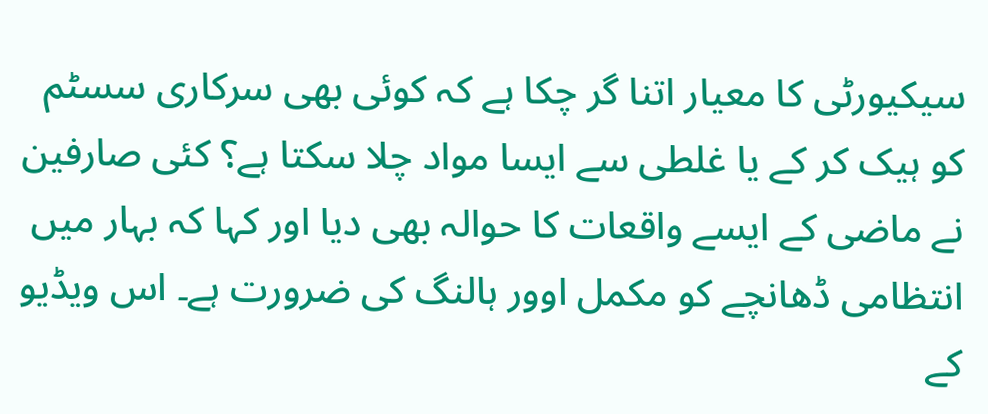سیکیورٹی کا معیار اتنا گر چکا ہے کہ کوئی بھی سرکاری سسٹم کو ہیک کر کے یا غلطی سے ایسا مواد چلا سکتا ہے؟ کئی صارفین نے ماضی کے ایسے واقعات کا حوالہ بھی دیا اور کہا کہ بہار میں انتظامی ڈھانچے کو مکمل اوور ہالنگ کی ضرورت ہے۔ اس ویڈیو کے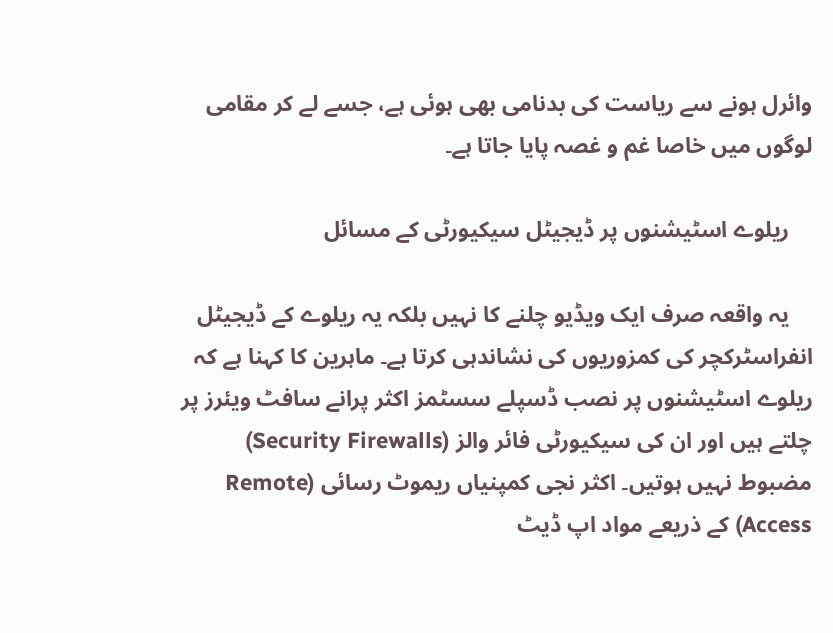وائرل ہونے سے ریاست کی بدنامی بھی ہوئی ہے، جسے لے کر مقامی لوگوں میں خاصا غم و غصہ پایا جاتا ہے۔

    ریلوے اسٹیشنوں پر ڈیجیٹل سیکیورٹی کے مسائل

    یہ واقعہ صرف ایک ویڈیو چلنے کا نہیں بلکہ یہ ریلوے کے ڈیجیٹل انفراسٹرکچر کی کمزوریوں کی نشاندہی کرتا ہے۔ ماہرین کا کہنا ہے کہ ریلوے اسٹیشنوں پر نصب ڈسپلے سسٹمز اکثر پرانے سافٹ ویئرز پر چلتے ہیں اور ان کی سیکیورٹی فائر والز (Security Firewalls) مضبوط نہیں ہوتیں۔ اکثر نجی کمپنیاں ریموٹ رسائی (Remote Access) کے ذریعے مواد اپ ڈیٹ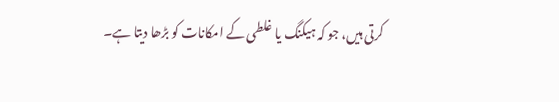کرتی ہیں، جو کہ ہیکنگ یا غلطی کے امکانات کو بڑھا دیتا ہے۔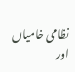نظامی خامیاں اور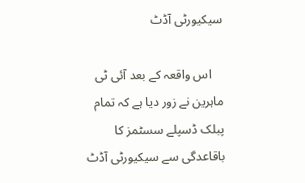سیکیورٹی آڈٹ

    اس واقعہ کے بعد آئی ٹی ماہرین نے زور دیا ہے کہ تمام پبلک ڈسپلے سسٹمز کا باقاعدگی سے سیکیورٹی آڈٹ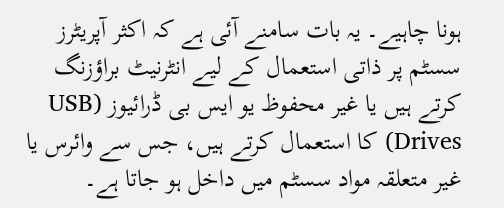ہونا چاہیے۔ یہ بات سامنے آئی ہے کہ اکثر آپریٹرز سسٹم پر ذاتی استعمال کے لیے انٹرنیٹ براؤزنگ کرتے ہیں یا غیر محفوظ یو ایس بی ڈرائیوز (USB Drives) کا استعمال کرتے ہیں، جس سے وائرس یا غیر متعلقہ مواد سسٹم میں داخل ہو جاتا ہے۔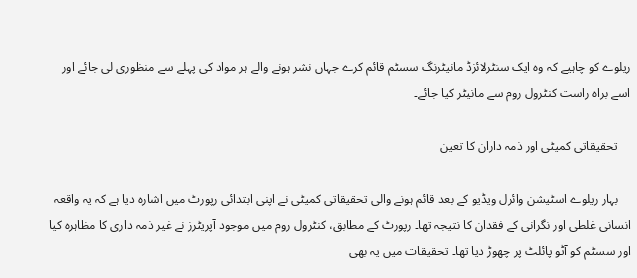ریلوے کو چاہیے کہ وہ ایک سنٹرلائزڈ مانیٹرنگ سسٹم قائم کرے جہاں نشر ہونے والے ہر مواد کی پہلے سے منظوری لی جائے اور اسے براہ راست کنٹرول روم سے مانیٹر کیا جائے۔

    تحقیقاتی کمیٹی اور ذمہ داران کا تعین

    بہار ریلوے اسٹیشن وائرل ویڈیو کے بعد قائم ہونے والی تحقیقاتی کمیٹی نے اپنی ابتدائی رپورٹ میں اشارہ دیا ہے کہ یہ واقعہ انسانی غلطی اور نگرانی کے فقدان کا نتیجہ تھا۔ رپورٹ کے مطابق، کنٹرول روم میں موجود آپریٹرز نے غیر ذمہ داری کا مظاہرہ کیا اور سسٹم کو آٹو پائلٹ پر چھوڑ دیا تھا۔ تحقیقات میں یہ بھی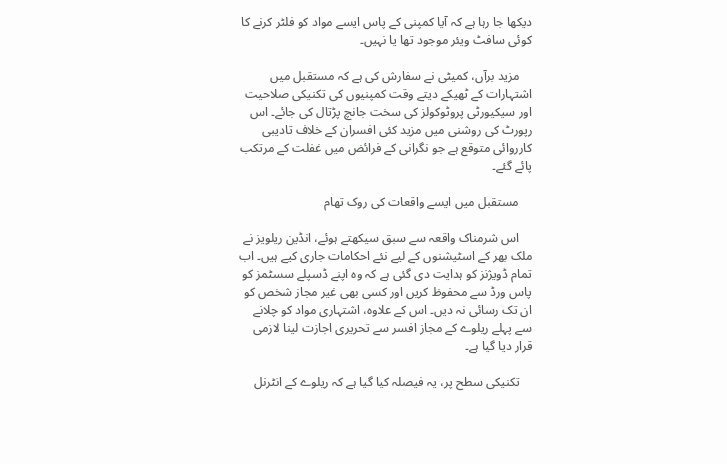دیکھا جا رہا ہے کہ آیا کمپنی کے پاس ایسے مواد کو فلٹر کرنے کا کوئی سافٹ ویئر موجود تھا یا نہیں۔

    مزید برآں، کمیٹی نے سفارش کی ہے کہ مستقبل میں اشتہارات کے ٹھیکے دیتے وقت کمپنیوں کی تکنیکی صلاحیت اور سیکیورٹی پروٹوکولز کی سخت جانچ پڑتال کی جائے۔ اس رپورٹ کی روشنی میں مزید کئی افسران کے خلاف تادیبی کارروائی متوقع ہے جو نگرانی کے فرائض میں غفلت کے مرتکب پائے گئے۔

    مستقبل میں ایسے واقعات کی روک تھام

    اس شرمناک واقعہ سے سبق سیکھتے ہوئے، انڈین ریلویز نے ملک بھر کے اسٹیشنوں کے لیے نئے احکامات جاری کیے ہیں۔ اب تمام ڈویژنز کو ہدایت دی گئی ہے کہ وہ اپنے ڈسپلے سسٹمز کو پاس ورڈ سے محفوظ کریں اور کسی بھی غیر مجاز شخص کو ان تک رسائی نہ دیں۔ اس کے علاوہ، اشتہاری مواد کو چلانے سے پہلے ریلوے کے مجاز افسر سے تحریری اجازت لینا لازمی قرار دیا گیا ہے۔

    تکنیکی سطح پر، یہ فیصلہ کیا گیا ہے کہ ریلوے کے انٹرنل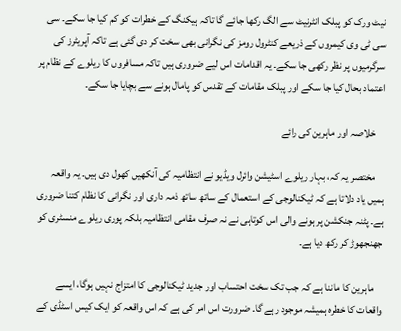نیٹ ورک کو پبلک انٹرنیٹ سے الگ رکھا جائے گا تاکہ ہیکنگ کے خطرات کو کم کیا جا سکے۔ سی سی ٹی وی کیمروں کے ذریعے کنٹرول رومز کی نگرانی بھی سخت کر دی گئی ہے تاکہ آپریٹرز کی سرگرمیوں پر نظر رکھی جا سکے۔ یہ اقدامات اس لیے ضروری ہیں تاکہ مسافروں کا ریلوے کے نظام پر اعتماد بحال کیا جا سکے اور پبلک مقامات کے تقدس کو پامال ہونے سے بچایا جا سکے۔

    خلاصہ اور ماہرین کی رائے

    مختصر یہ کہ، بہار ریلوے اسٹیشن وائرل ویڈیو نے انتظامیہ کی آنکھیں کھول دی ہیں۔ یہ واقعہ ہمیں یاد دلاتا ہے کہ ٹیکنالوجی کے استعمال کے ساتھ ساتھ ذمہ داری اور نگرانی کا نظام کتنا ضروری ہے۔ پٹنہ جنکشن پر ہونے والی اس کوتاہی نے نہ صرف مقامی انتظامیہ بلکہ پوری ریلوے منسٹری کو جھنجھوڑ کر رکھ دیا ہے۔

    ماہرین کا ماننا ہے کہ جب تک سخت احتساب اور جدید ٹیکنالوجی کا امتزاج نہیں ہوگا، ایسے واقعات کا خطرہ ہمیشہ موجود رہے گا۔ ضرورت اس امر کی ہے کہ اس واقعہ کو ایک کیس اسٹڈی کے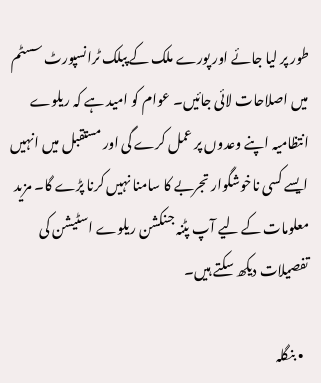طور پر لیا جائے اور پورے ملک کے پبلک ٹرانسپورٹ سسٹم میں اصلاحات لائی جائیں۔ عوام کو امید ہے کہ ریلوے انتظامیہ اپنے وعدوں پر عمل کرے گی اور مستقبل میں انہیں ایسے کسی ناخوشگوار تجربے کا سامنا نہیں کرنا پڑے گا۔ مزید معلومات کے لیے آپ پٹنہ جنکشن ریلوے اسٹیشن کی تفصیلات دیکھ سکتے ہیں۔

  • بنگلہ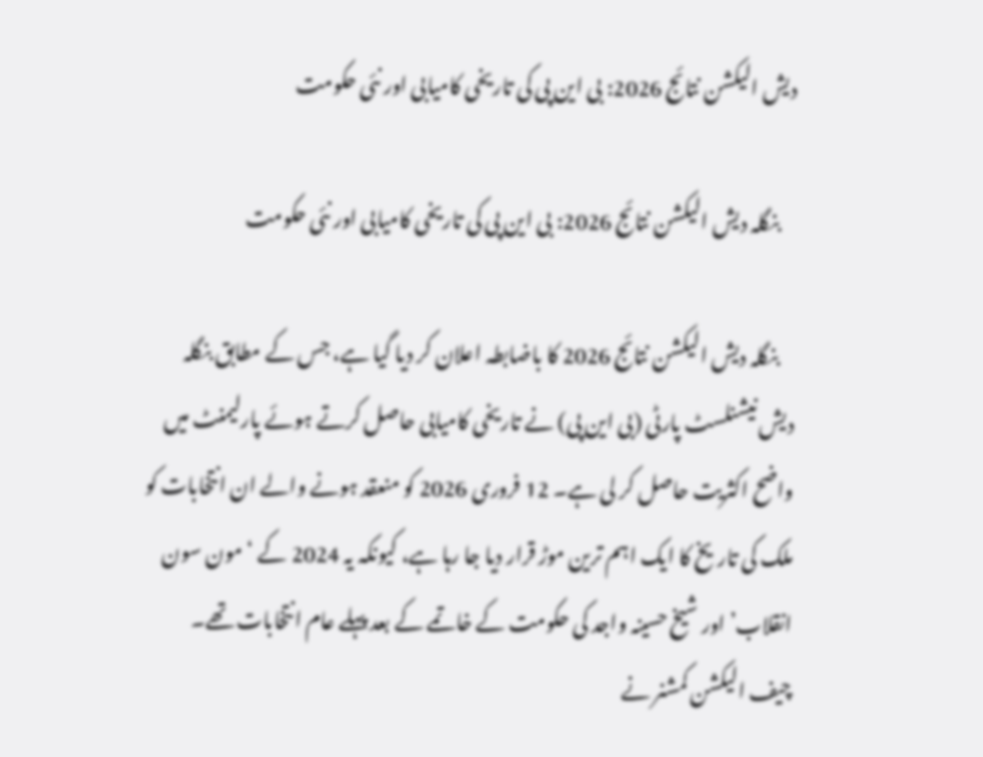دیش الیکشن نتائج 2026: بی این پی کی تاریخی کامیابی اور نئی حکومت

    بنگلہ دیش الیکشن نتائج 2026: بی این پی کی تاریخی کامیابی اور نئی حکومت

    بنگلہ دیش الیکشن نتائج 2026 کا باضابطہ اعلان کر دیا گیا ہے، جس کے مطابق بنگلہ دیش نیشنلسٹ پارٹی (بی این پی) نے تاریخی کامیابی حاصل کرتے ہوئے پارلیمنٹ میں واضح اکثریت حاصل کر لی ہے۔ 12 فروری 2026 کو منعقد ہونے والے ان انتخابات کو ملک کی تاریخ کا ایک اہم ترین موڑ قرار دیا جا رہا ہے، کیونکہ یہ 2024 کے ‘مون سون انقلاب’ اور شیخ حسینہ واجد کی حکومت کے خاتمے کے بعد پہلے عام انتخابات تھے۔ چیف الیکشن کمشنر نے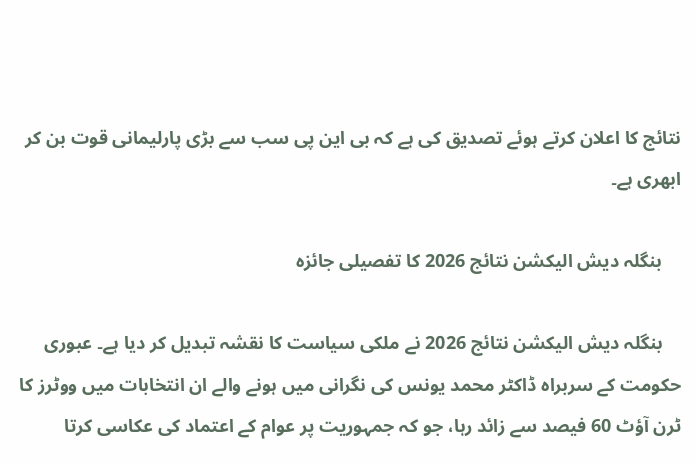نتائج کا اعلان کرتے ہوئے تصدیق کی ہے کہ بی این پی سب سے بڑی پارلیمانی قوت بن کر ابھری ہے۔

    بنگلہ دیش الیکشن نتائج 2026 کا تفصیلی جائزہ

    بنگلہ دیش الیکشن نتائج 2026 نے ملکی سیاست کا نقشہ تبدیل کر دیا ہے۔ عبوری حکومت کے سربراہ ڈاکٹر محمد یونس کی نگرانی میں ہونے والے ان انتخابات میں ووٹرز کا ٹرن آؤٹ 60 فیصد سے زائد رہا، جو کہ جمہوریت پر عوام کے اعتماد کی عکاسی کرتا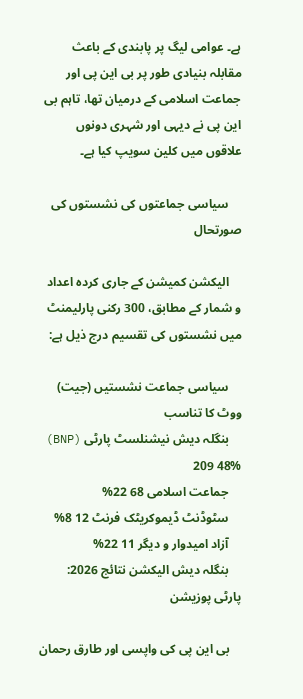ہے۔ عوامی لیگ پر پابندی کے باعث مقابلہ بنیادی طور پر بی این پی اور جماعت اسلامی کے درمیان تھا، تاہم بی این پی نے دیہی اور شہری دونوں علاقوں میں کلین سویپ کیا ہے۔

    سیاسی جماعتوں کی نشستوں کی صورتحال

    الیکشن کمیشن کے جاری کردہ اعداد و شمار کے مطابق، 300 رکنی پارلیمنٹ میں نشستوں کی تقسیم درج ذیل ہے:

    سیاسی جماعت نشستیں (جیت) ووٹ کا تناسب
    بنگلہ دیش نیشنلسٹ پارٹی (BNP) 209 48%
    جماعت اسلامی 68 22%
    سٹوڈنٹ ڈیموکریٹک فرنٹ 12 8%
    آزاد امیدوار و دیگر 11 22%
    بنگلہ دیش الیکشن نتائج 2026: پارٹی پوزیشن

    بی این پی کی واپسی اور طارق رحمان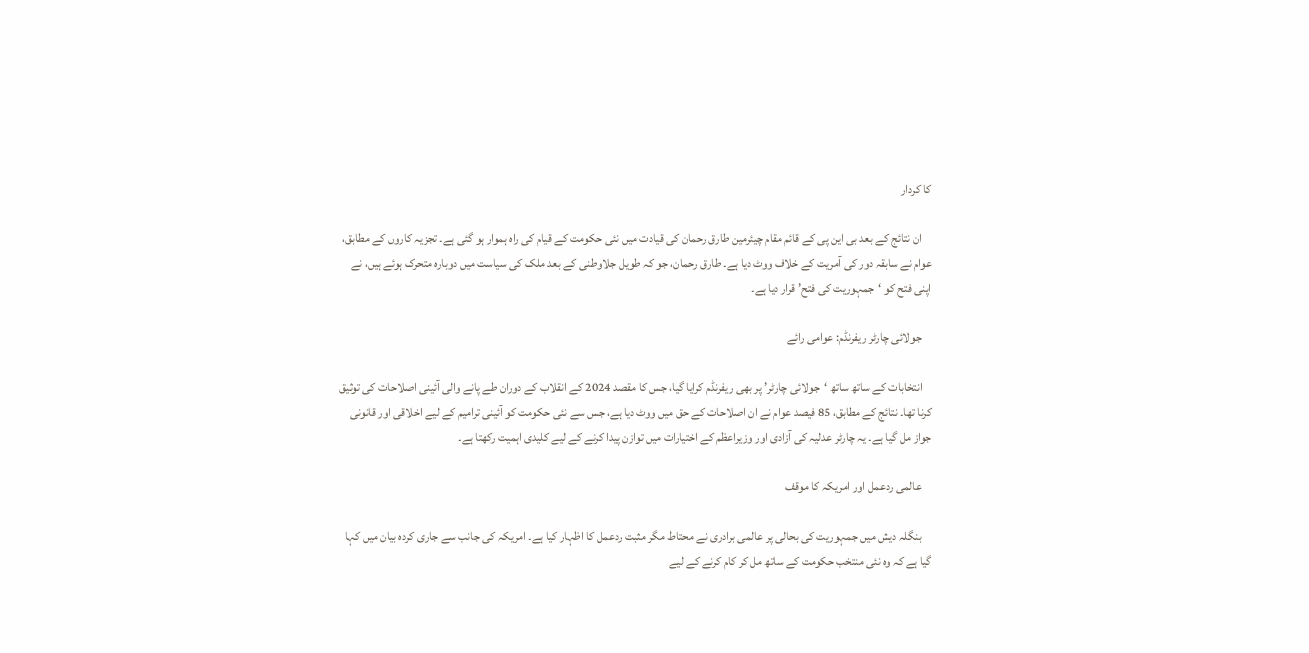کا کردار

    ان نتائج کے بعد بی این پی کے قائم مقام چیئرمین طارق رحمان کی قیادت میں نئی حکومت کے قیام کی راہ ہموار ہو گئی ہے۔ تجزیہ کاروں کے مطابق، عوام نے سابقہ دور کی آمریت کے خلاف ووٹ دیا ہے۔ طارق رحمان، جو کہ طویل جلاوطنی کے بعد ملک کی سیاست میں دوبارہ متحرک ہوئے ہیں، نے اپنی فتح کو ‘جمہوریت کی فتح’ قرار دیا ہے۔

    جولائی چارٹر ریفرنڈم: عوامی رائے

    انتخابات کے ساتھ ساتھ ‘جولائی چارٹر’ پر بھی ریفرنڈم کرایا گیا، جس کا مقصد 2024 کے انقلاب کے دوران طے پانے والی آئینی اصلاحات کی توثیق کرنا تھا۔ نتائج کے مطابق، 85 فیصد عوام نے ان اصلاحات کے حق میں ووٹ دیا ہے، جس سے نئی حکومت کو آئینی ترامیم کے لیے اخلاقی اور قانونی جواز مل گیا ہے۔ یہ چارٹر عدلیہ کی آزادی اور وزیراعظم کے اختیارات میں توازن پیدا کرنے کے لیے کلیدی اہمیت رکھتا ہے۔

    عالمی ردعمل اور امریکہ کا موقف

    بنگلہ دیش میں جمہوریت کی بحالی پر عالمی برادری نے محتاط مگر مثبت ردعمل کا اظہار کیا ہے۔ امریکہ کی جانب سے جاری کردہ بیان میں کہا گیا ہے کہ وہ نئی منتخب حکومت کے ساتھ مل کر کام کرنے کے لیے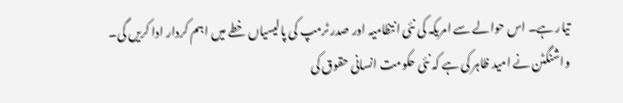تیار ہے۔ اس حوالے سے امریکہ کی نئی انتظامیہ اور صدر ٹرمپ کی پالیسیاں خطے میں اہم کردار ادا کریں گی۔ واشنگٹن نے امید ظاہر کی ہے کہ نئی حکومت انسانی حقوق کی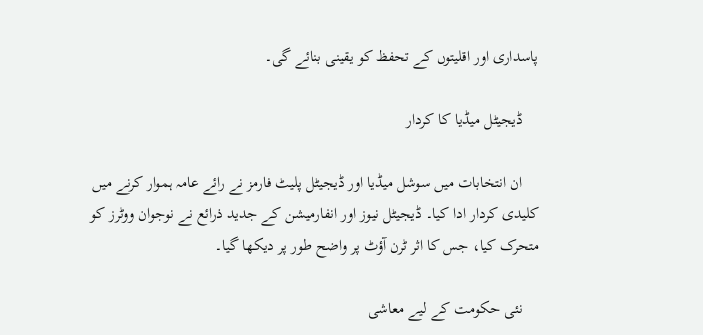پاسداری اور اقلیتوں کے تحفظ کو یقینی بنائے گی۔

    ڈیجیٹل میڈیا کا کردار

    ان انتخابات میں سوشل میڈیا اور ڈیجیٹل پلیٹ فارمز نے رائے عامہ ہموار کرنے میں کلیدی کردار ادا کیا۔ ڈیجیٹل نیوز اور انفارمیشن کے جدید ذرائع نے نوجوان ووٹرز کو متحرک کیا، جس کا اثر ٹرن آؤٹ پر واضح طور پر دیکھا گیا۔

    نئی حکومت کے لیے معاشی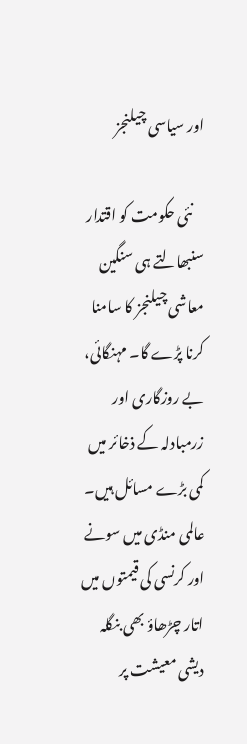اور سیاسی چیلنجز

    نئی حکومت کو اقتدار سنبھالتے ہی سنگین معاشی چیلنجز کا سامنا کرنا پڑے گا۔ مہنگائی، بے روزگاری اور زرمبادلہ کے ذخائر میں کمی بڑے مسائل ہیں۔ عالمی منڈی میں سونے اور کرنسی کی قیمتوں میں اتار چڑھاؤ بھی بنگلہ دیشی معیشت پر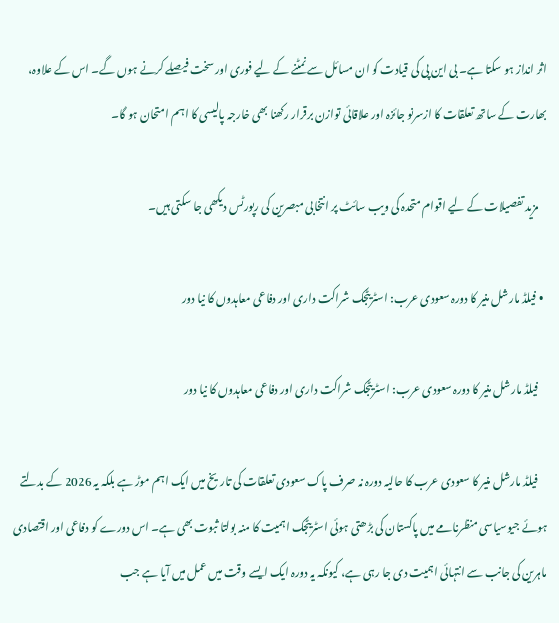اثر انداز ہو سکتا ہے۔ بی این پی کی قیادت کو ان مسائل سے نمٹنے کے لیے فوری اور سخت فیصلے کرنے ہوں گے۔ اس کے علاوہ، بھارت کے ساتھ تعلقات کا ازسرنو جائزہ اور علاقائی توازن برقرار رکھنا بھی خارجہ پالیسی کا اہم امتحان ہو گا۔

    مزید تفصیلات کے لیے اقوام متحدہ کی ویب سائٹ پر انتخابی مبصرین کی رپورٹس دیکھی جا سکتی ہیں۔

  • فیلڈ مارشل منیر کا دورہ سعودی عرب: اسٹریٹجک شراکت داری اور دفاعی معاہدوں کا نیا دور

    فیلڈ مارشل منیر کا دورہ سعودی عرب: اسٹریٹجک شراکت داری اور دفاعی معاہدوں کا نیا دور

    فیلڈ مارشل منیر کا سعودی عرب کا حالیہ دورہ نہ صرف پاک سعودی تعلقات کی تاریخ میں ایک اہم موڑ ہے بلکہ یہ 2026 کے بدلتے ہوئے جیوسیاسی منظرنامے میں پاکستان کی بڑھتی ہوئی اسٹریٹجک اہمیت کا منہ بولتا ثبوت بھی ہے۔ اس دورے کو دفاعی اور اقتصادی ماہرین کی جانب سے انتہائی اہمیت دی جا رہی ہے، کیونکہ یہ دورہ ایک ایسے وقت میں عمل میں آیا ہے جب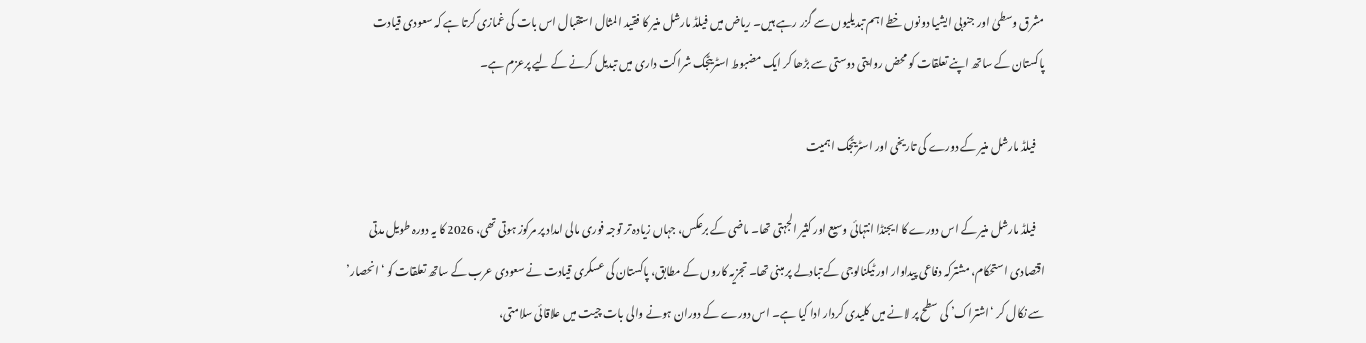مشرق وسطیٰ اور جنوبی ایشیا دونوں خطے اہم تبدیلیوں سے گزر رہے ہیں۔ ریاض میں فیلڈ مارشل منیر کا فقید المثال استقبال اس بات کی غمازی کرتا ہے کہ سعودی قیادت پاکستان کے ساتھ اپنے تعلقات کو محض روایتی دوستی سے بڑھا کر ایک مضبوط اسٹریٹجک شراکت داری میں تبدیل کرنے کے لیے پرعزم ہے۔

    فیلڈ مارشل منیر کے دورے کی تاریخی اور اسٹریٹجک اہمیت

    فیلڈ مارشل منیر کے اس دورے کا ایجنڈا انتہائی وسیع اور کثیر الجہتی تھا۔ ماضی کے برعکس، جہاں زیادہ تر توجہ فوری مالی امداد پر مرکوز ہوتی تھی، 2026 کا یہ دورہ طویل مدتی اقتصادی استحکام، مشترکہ دفاعی پیداوار اور ٹیکنالوجی کے تبادلے پر مبنی تھا۔ تجزیہ کاروں کے مطابق، پاکستان کی عسکری قیادت نے سعودی عرب کے ساتھ تعلقات کو ‘انحصار’ سے نکال کر ‘اشتراک’ کی سطح پر لانے میں کلیدی کردار ادا کیا ہے۔ اس دورے کے دوران ہونے والی بات چیت میں علاقائی سلامتی،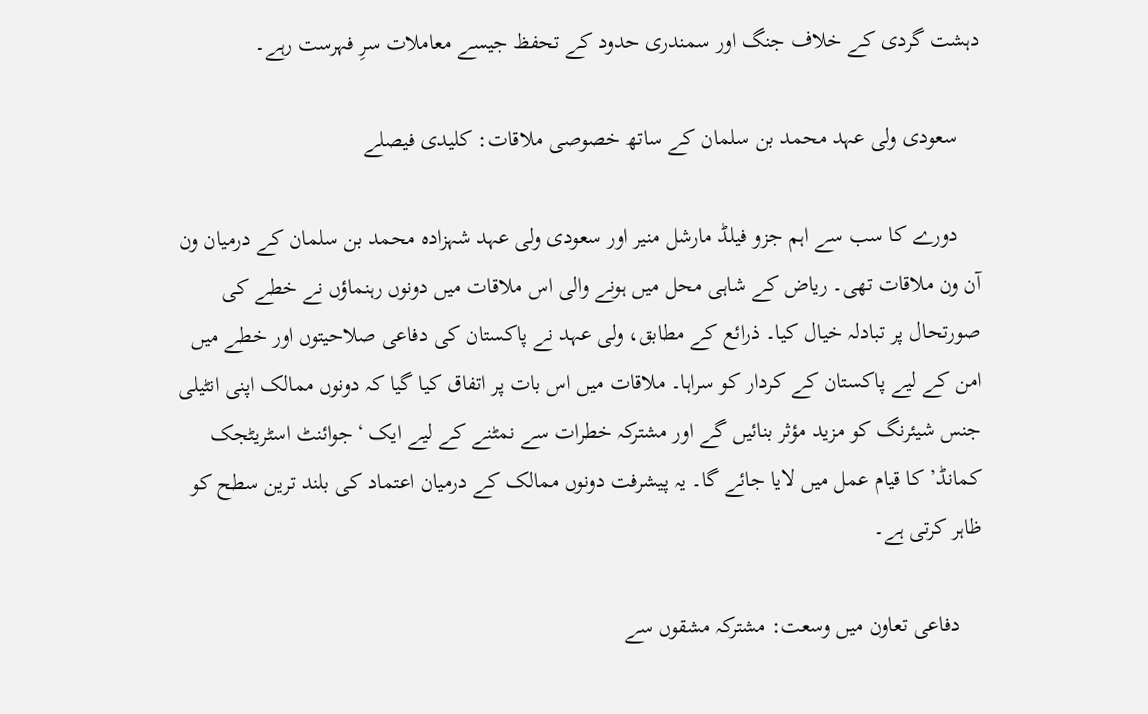دہشت گردی کے خلاف جنگ اور سمندری حدود کے تحفظ جیسے معاملات سرِ فہرست رہے۔

    سعودی ولی عہد محمد بن سلمان کے ساتھ خصوصی ملاقات: کلیدی فیصلے

    دورے کا سب سے اہم جزو فیلڈ مارشل منیر اور سعودی ولی عہد شہزادہ محمد بن سلمان کے درمیان ون آن ون ملاقات تھی۔ ریاض کے شاہی محل میں ہونے والی اس ملاقات میں دونوں رہنماؤں نے خطے کی صورتحال پر تبادلہ خیال کیا۔ ذرائع کے مطابق، ولی عہد نے پاکستان کی دفاعی صلاحیتوں اور خطے میں امن کے لیے پاکستان کے کردار کو سراہا۔ ملاقات میں اس بات پر اتفاق کیا گیا کہ دونوں ممالک اپنی انٹیلی جنس شیئرنگ کو مزید مؤثر بنائیں گے اور مشترکہ خطرات سے نمٹنے کے لیے ایک ‘جوائنٹ اسٹریٹجک کمانڈ’ کا قیام عمل میں لایا جائے گا۔ یہ پیشرفت دونوں ممالک کے درمیان اعتماد کی بلند ترین سطح کو ظاہر کرتی ہے۔

    دفاعی تعاون میں وسعت: مشترکہ مشقوں سے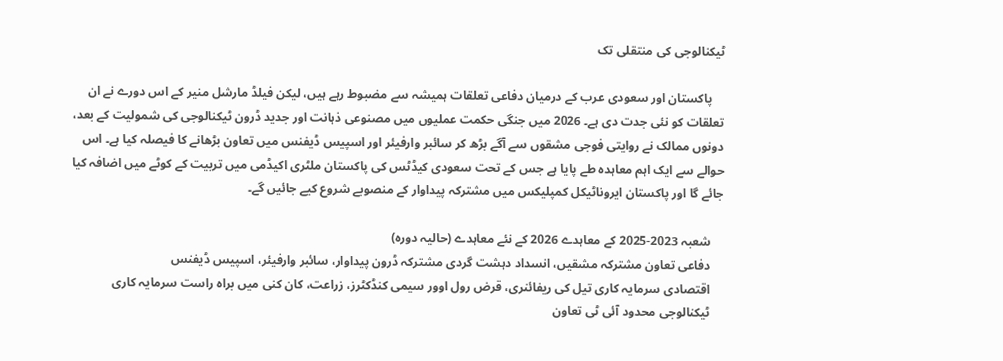ٹیکنالوجی کی منتقلی تک

    پاکستان اور سعودی عرب کے درمیان دفاعی تعلقات ہمیشہ سے مضبوط رہے ہیں، لیکن فیلڈ مارشل منیر کے اس دورے نے ان تعلقات کو نئی جدت دی ہے۔ 2026 میں جنگی حکمت عملیوں میں مصنوعی ذہانت اور جدید ڈرون ٹیکنالوجی کی شمولیت کے بعد، دونوں ممالک نے روایتی فوجی مشقوں سے آگے بڑھ کر سائبر وارفیئر اور اسپیس ڈیفنس میں تعاون بڑھانے کا فیصلہ کیا ہے۔ اس حوالے سے ایک اہم معاہدہ طے پایا ہے جس کے تحت سعودی کیڈٹس کی پاکستان ملٹری اکیڈمی میں تربیت کے کوٹے میں اضافہ کیا جائے گا اور پاکستان ایروناٹیکل کمپلیکس میں مشترکہ پیداوار کے منصوبے شروع کیے جائیں گے۔

    شعبہ 2023-2025 کے معاہدے 2026 کے نئے معاہدے (حالیہ دورہ)
    دفاعی تعاون مشترکہ مشقیں، انسداد دہشت گردی مشترکہ ڈرون پیداوار، سائبر وارفیئر، اسپیس ڈیفنس
    اقتصادی سرمایہ کاری تیل کی ریفائنری، قرض رول اوور سیمی کنڈکٹرز، زراعت، کان کنی میں براہ راست سرمایہ کاری
    ٹیکنالوجی محدود آئی ٹی تعاون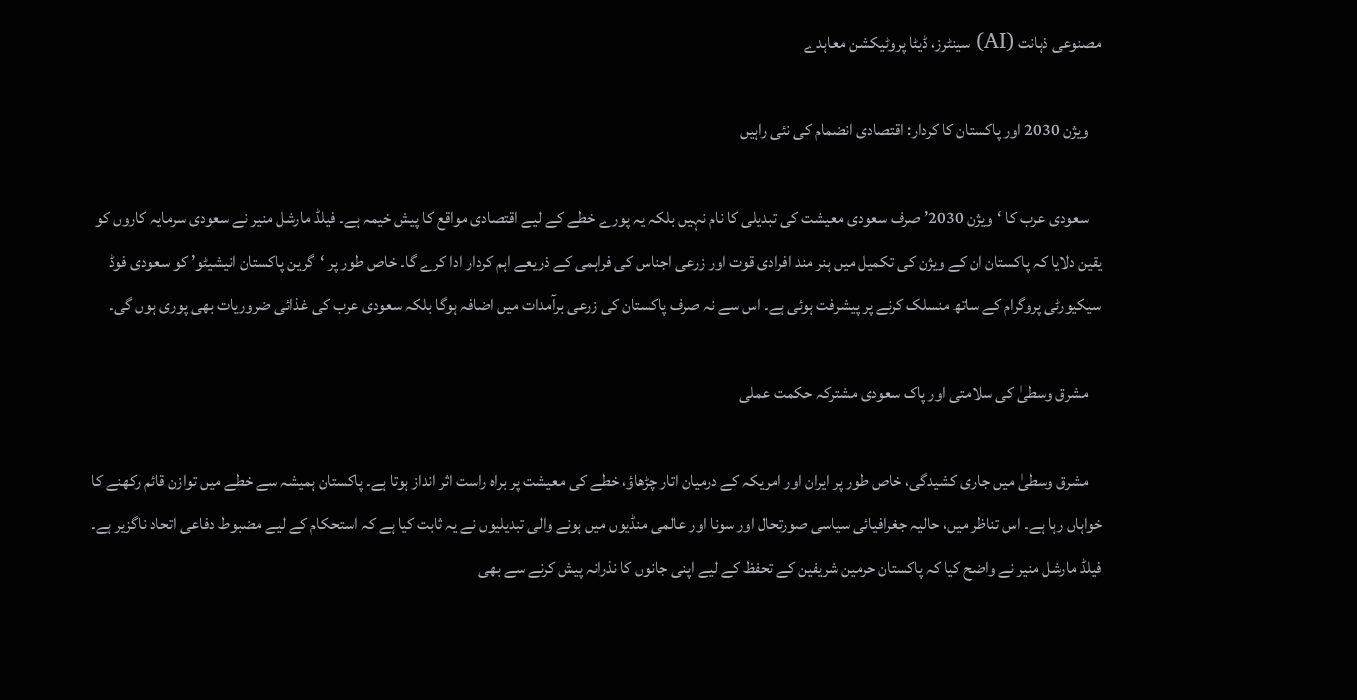مصنوعی ذہانت (AI) سینٹرز، ڈیٹا پروٹیکشن معاہدے

    ویژن 2030 اور پاکستان کا کردار: اقتصادی انضمام کی نئی راہیں

    سعودی عرب کا ‘ویژن 2030’ صرف سعودی معیشت کی تبدیلی کا نام نہیں بلکہ یہ پورے خطے کے لیے اقتصادی مواقع کا پیش خیمہ ہے۔ فیلڈ مارشل منیر نے سعودی سرمایہ کاروں کو یقین دلایا کہ پاکستان ان کے ویژن کی تکمیل میں ہنر مند افرادی قوت اور زرعی اجناس کی فراہمی کے ذریعے اہم کردار ادا کرے گا۔ خاص طور پر ‘گرین پاکستان انیشیٹو’ کو سعودی فوڈ سیکیورٹی پروگرام کے ساتھ منسلک کرنے پر پیشرفت ہوئی ہے۔ اس سے نہ صرف پاکستان کی زرعی برآمدات میں اضافہ ہوگا بلکہ سعودی عرب کی غذائی ضروریات بھی پوری ہوں گی۔

    مشرق وسطیٰ کی سلامتی اور پاک سعودی مشترکہ حکمت عملی

    مشرق وسطیٰ میں جاری کشیدگی، خاص طور پر ایران اور امریکہ کے درمیان اتار چڑھاؤ، خطے کی معیشت پر براہ راست اثر انداز ہوتا ہے۔ پاکستان ہمیشہ سے خطے میں توازن قائم رکھنے کا خواہاں رہا ہے۔ اس تناظر میں، حالیہ جغرافیائی سیاسی صورتحال اور سونا اور عالمی منڈیوں میں ہونے والی تبدیلیوں نے یہ ثابت کیا ہے کہ استحکام کے لیے مضبوط دفاعی اتحاد ناگزیر ہے۔ فیلڈ مارشل منیر نے واضح کیا کہ پاکستان حرمین شریفین کے تحفظ کے لیے اپنی جانوں کا نذرانہ پیش کرنے سے بھی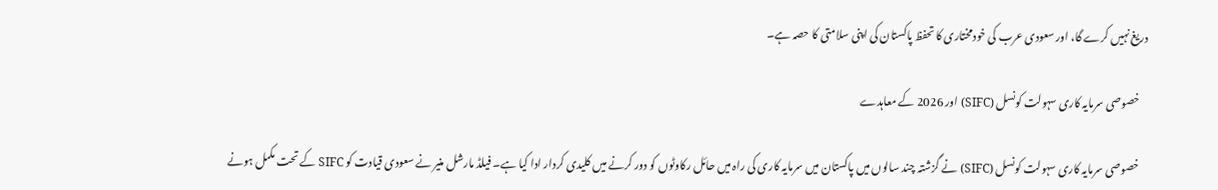دریغ نہیں کرے گا، اور سعودی عرب کی خودمختاری کا تحفظ پاکستان کی اپنی سلامتی کا حصہ ہے۔

    خصوصی سرمایہ کاری سہولت کونسل (SIFC) اور 2026 کے معاہدے

    خصوصی سرمایہ کاری سہولت کونسل (SIFC) نے گزشتہ چند سالوں میں پاکستان میں سرمایہ کاری کی راہ میں حائل رکاوٹوں کو دور کرنے میں کلیدی کردار ادا کیا ہے۔ فیلڈ مارشل منیر نے سعودی قیادت کو SIFC کے تحت مکمل ہونے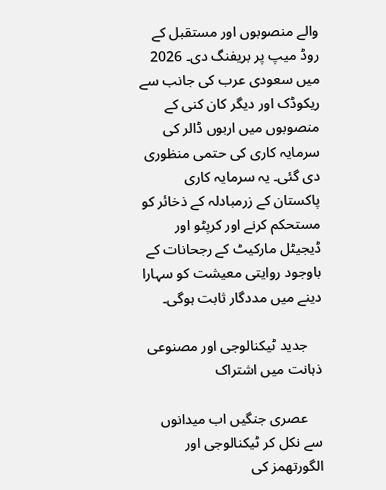والے منصوبوں اور مستقبل کے روڈ میپ پر بریفنگ دی۔ 2026 میں سعودی عرب کی جانب سے ریکوڈک اور دیگر کان کنی کے منصوبوں میں اربوں ڈالر کی سرمایہ کاری کی حتمی منظوری دی گئی۔ یہ سرمایہ کاری پاکستان کے زرمبادلہ کے ذخائر کو مستحکم کرنے اور کرپٹو اور ڈیجیٹل مارکیٹ کے رجحانات کے باوجود روایتی معیشت کو سہارا دینے میں مددگار ثابت ہوگی۔

    جدید ٹیکنالوجی اور مصنوعی ذہانت میں اشتراک

    عصری جنگیں اب میدانوں سے نکل کر ٹیکنالوجی اور الگورتھمز کی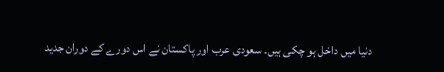دنیا میں داخل ہو چکی ہیں۔ سعودی عرب اور پاکستان نے اس دورے کے دوران جدید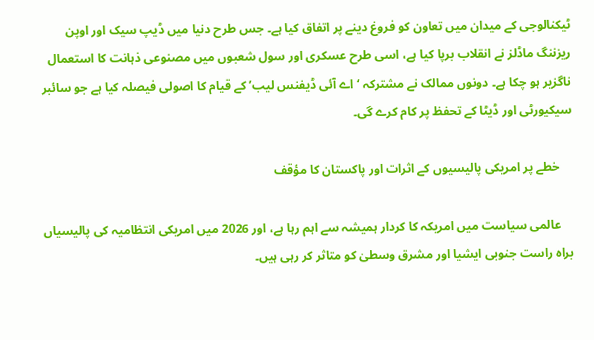ٹیکنالوجی کے میدان میں تعاون کو فروغ دینے پر اتفاق کیا ہے۔ جس طرح دنیا میں ڈیپ سیک اور اوپن ریزننگ ماڈلز نے انقلاب برپا کیا ہے، اسی طرح عسکری اور سول شعبوں میں مصنوعی ذہانت کا استعمال ناگزیر ہو چکا ہے۔ دونوں ممالک نے مشترکہ ‘اے آئی ڈیفنس لیب’ کے قیام کا اصولی فیصلہ کیا ہے جو سائبر سیکیورٹی اور ڈیٹا کے تحفظ پر کام کرے گی۔

    خطے پر امریکی پالیسیوں کے اثرات اور پاکستان کا مؤقف

    عالمی سیاست میں امریکہ کا کردار ہمیشہ سے اہم رہا ہے، اور 2026 میں امریکی انتظامیہ کی پالیسیاں براہ راست جنوبی ایشیا اور مشرق وسطیٰ کو متاثر کر رہی ہیں۔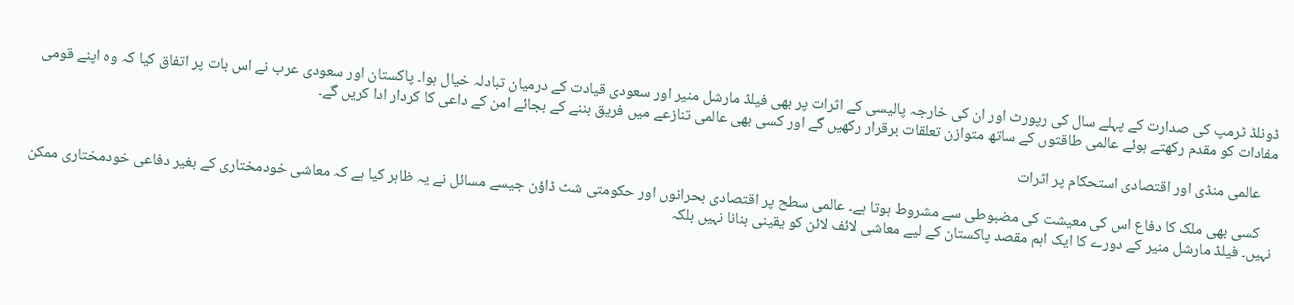ڈونلڈ ٹرمپ کی صدارت کے پہلے سال کی رپورٹ اور ان کی خارجہ پالیسی کے اثرات پر بھی فیلڈ مارشل منیر اور سعودی قیادت کے درمیان تبادلہ خیال ہوا۔ پاکستان اور سعودی عرب نے اس بات پر اتفاق کیا کہ وہ اپنے قومی مفادات کو مقدم رکھتے ہوئے عالمی طاقتوں کے ساتھ متوازن تعلقات برقرار رکھیں گے اور کسی بھی عالمی تنازعے میں فریق بننے کے بجائے امن کے داعی کا کردار ادا کریں گے۔

    عالمی منڈی اور اقتصادی استحکام پر اثرات

    کسی بھی ملک کا دفاع اس کی معیشت کی مضبوطی سے مشروط ہوتا ہے۔ عالمی سطح پر اقتصادی بحرانوں اور حکومتی شٹ ڈاؤن جیسے مسائل نے یہ ظاہر کیا ہے کہ معاشی خودمختاری کے بغیر دفاعی خودمختاری ممکن نہیں۔ فیلڈ مارشل منیر کے دورے کا ایک اہم مقصد پاکستان کے لیے معاشی لائف لائن کو یقینی بنانا نہیں بلکہ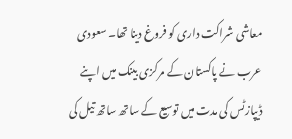معاشی شراکت داری کو فروغ دینا تھا۔ سعودی عرب نے پاکستان کے مرکزی بینک میں اپنے ڈیپازٹس کی مدت میں توسیع کے ساتھ ساتھ تیل کی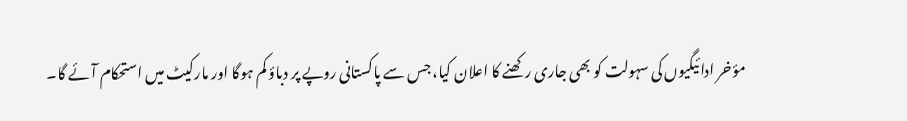مؤخر ادائیگیوں کی سہولت کو بھی جاری رکھنے کا اعلان کیا، جس سے پاکستانی روپے پر دباؤ کم ہوگا اور مارکیٹ میں استحکام آئے گا۔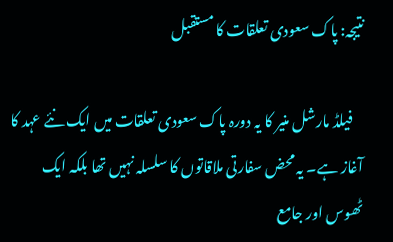نتیجہ: پاک سعودی تعلقات کا مستقبل

    فیلڈ مارشل منیر کا یہ دورہ پاک سعودی تعلقات میں ایک نئے عہد کا آغاز ہے۔ یہ محض سفارتی ملاقاتوں کا سلسلہ نہیں تھا بلکہ ایک ٹھوس اور جامع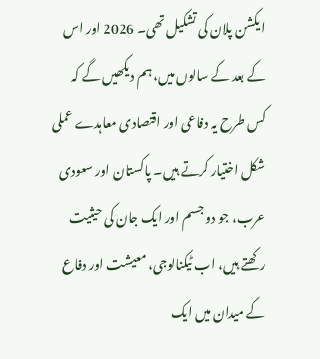ایکشن پلان کی تشکیل تھی۔ 2026 اور اس کے بعد کے سالوں میں، ہم دیکھیں گے کہ کس طرح یہ دفاعی اور اقتصادی معاہدے عملی شکل اختیار کرتے ہیں۔ پاکستان اور سعودی عرب، جو دو جسم اور ایک جان کی حیثیت رکھتے ہیں، اب ٹیکنالوجی، معیشت اور دفاع کے میدان میں ایک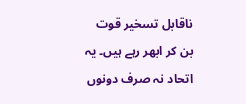ناقابل تسخیر قوت بن کر ابھر رہے ہیں۔ یہ اتحاد نہ صرف دونوں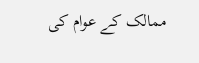ممالک کے عوام کی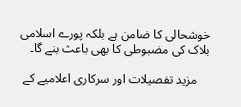خوشحالی کا ضامن ہے بلکہ پورے اسلامی بلاک کی مضبوطی کا بھی باعث بنے گا۔

    مزید تفصیلات اور سرکاری اعلامیے کے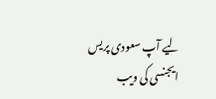لیے آپ سعودی پریس ایجنسی کی ویب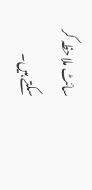سائٹ ملاحظہ کر سکتے ہیں۔